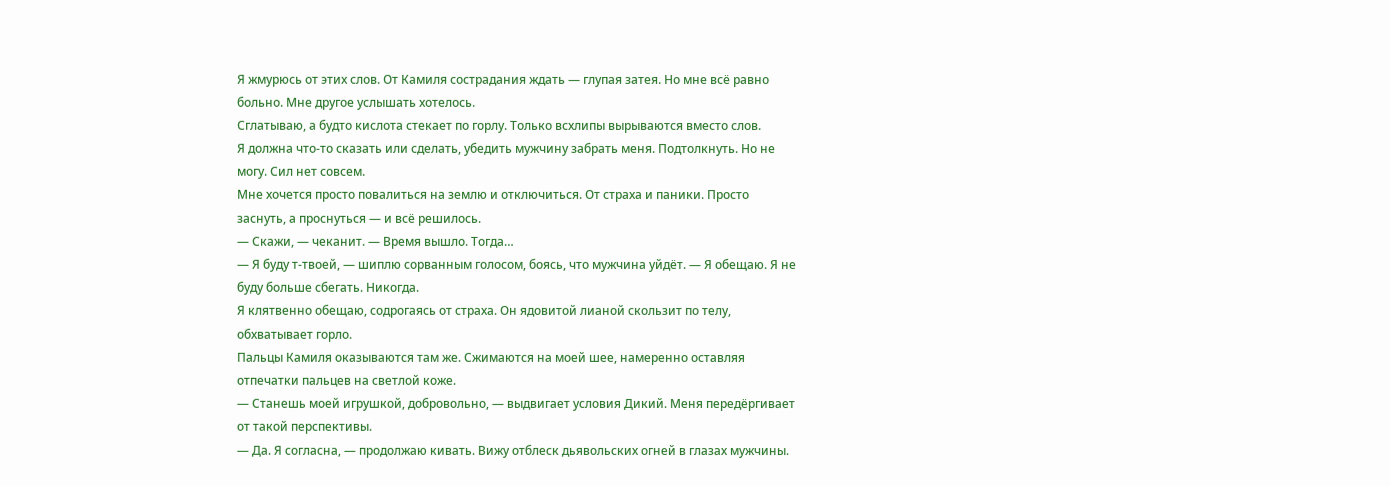Я жмурюсь от этих слов. От Камиля сострадания ждать — глупая затея. Но мне всё равно больно. Мне другое услышать хотелось.
Сглатываю, а будто кислота стекает по горлу. Только всхлипы вырываются вместо слов.
Я должна что-то сказать или сделать, убедить мужчину забрать меня. Подтолкнуть. Но не могу. Сил нет совсем.
Мне хочется просто повалиться на землю и отключиться. От страха и паники. Просто заснуть, а проснуться — и всё решилось.
— Скажи, — чеканит. — Время вышло. Тогда…
— Я буду т-твоей, — шиплю сорванным голосом, боясь, что мужчина уйдёт. — Я обещаю. Я не буду больше сбегать. Никогда.
Я клятвенно обещаю, содрогаясь от страха. Он ядовитой лианой скользит по телу, обхватывает горло.
Пальцы Камиля оказываются там же. Сжимаются на моей шее, намеренно оставляя отпечатки пальцев на светлой коже.
— Станешь моей игрушкой, добровольно, — выдвигает условия Дикий. Меня передёргивает от такой перспективы.
— Да. Я согласна, — продолжаю кивать. Вижу отблеск дьявольских огней в глазах мужчины.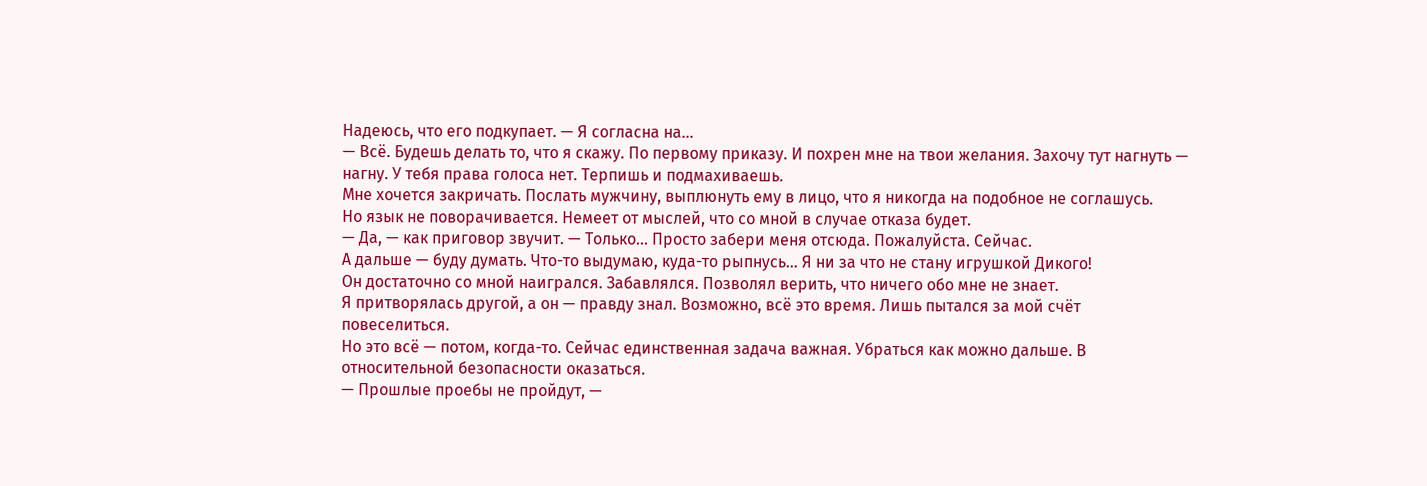Надеюсь, что его подкупает. — Я согласна на…
— Всё. Будешь делать то, что я скажу. По первому приказу. И похрен мне на твои желания. Захочу тут нагнуть — нагну. У тебя права голоса нет. Терпишь и подмахиваешь.
Мне хочется закричать. Послать мужчину, выплюнуть ему в лицо, что я никогда на подобное не соглашусь.
Но язык не поворачивается. Немеет от мыслей, что со мной в случае отказа будет.
— Да, — как приговор звучит. — Только… Просто забери меня отсюда. Пожалуйста. Сейчас.
А дальше — буду думать. Что-то выдумаю, куда-то рыпнусь… Я ни за что не стану игрушкой Дикого!
Он достаточно со мной наигрался. Забавлялся. Позволял верить, что ничего обо мне не знает.
Я притворялась другой, а он — правду знал. Возможно, всё это время. Лишь пытался за мой счёт повеселиться.
Но это всё — потом, когда-то. Сейчас единственная задача важная. Убраться как можно дальше. В относительной безопасности оказаться.
— Прошлые проебы не пройдут, —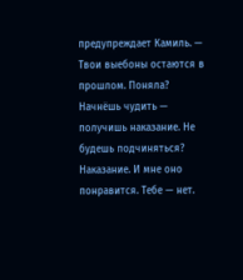предупреждает Камиль. — Твои выебоны остаются в прошлом. Поняла? Начнёшь чудить — получишь наказание. Не будешь подчиняться? Наказание. И мне оно понравится. Тебе — нет.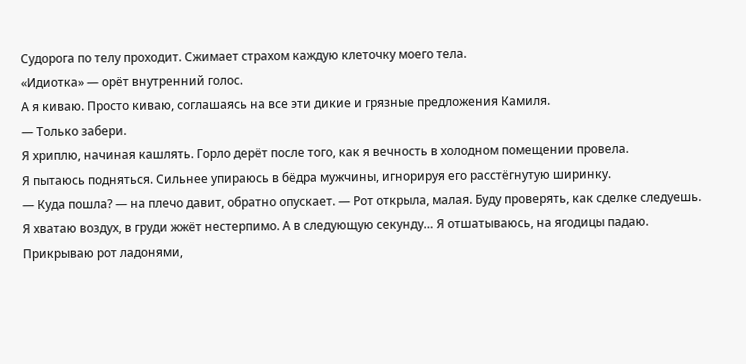Судорога по телу проходит. Сжимает страхом каждую клеточку моего тела.
«Идиотка» — орёт внутренний голос.
А я киваю. Просто киваю, соглашаясь на все эти дикие и грязные предложения Камиля.
— Только забери.
Я хриплю, начиная кашлять. Горло дерёт после того, как я вечность в холодном помещении провела.
Я пытаюсь подняться. Сильнее упираюсь в бёдра мужчины, игнорируя его расстёгнутую ширинку.
— Куда пошла? — на плечо давит, обратно опускает. — Рот открыла, малая. Буду проверять, как сделке следуешь.
Я хватаю воздух, в груди жжёт нестерпимо. А в следующую секунду… Я отшатываюсь, на ягодицы падаю.
Прикрываю рот ладонями,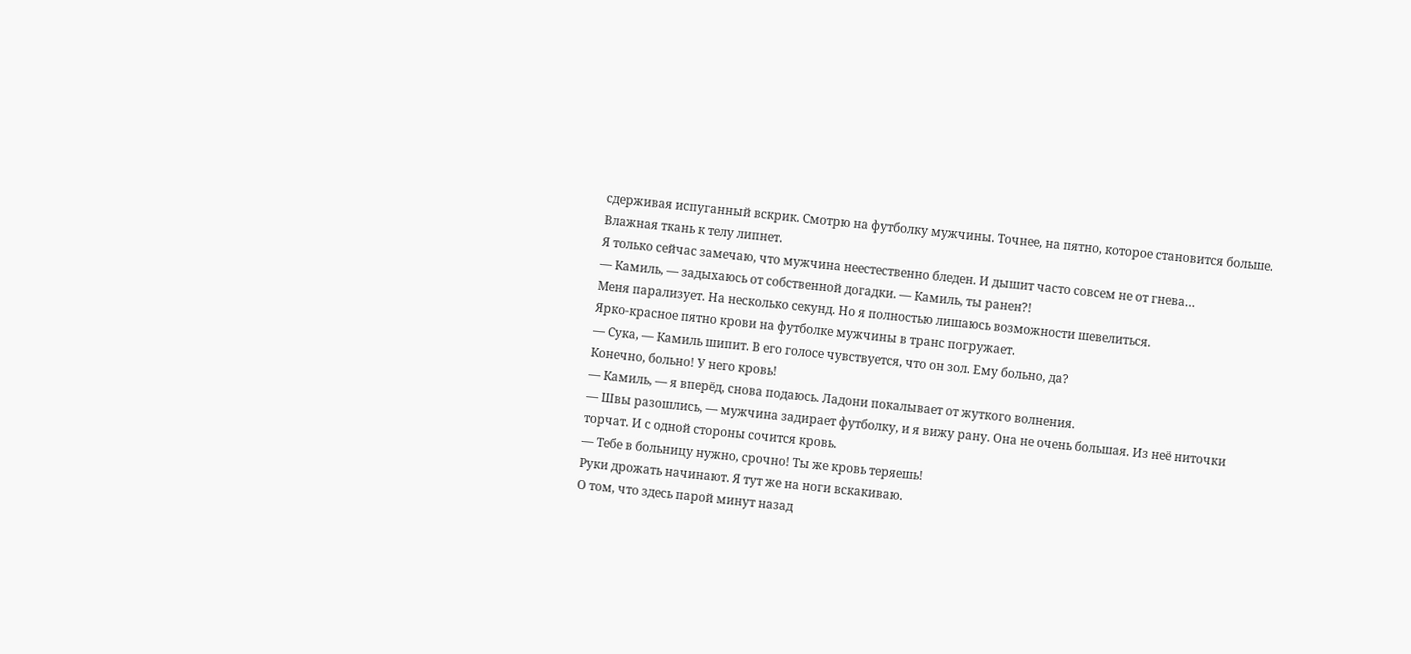сдерживая испуганный вскрик. Смотрю на футболку мужчины. Точнее, на пятно, которое становится больше. Влажная ткань к телу липнет.
Я только сейчас замечаю, что мужчина неестественно бледен. И дышит часто совсем не от гнева…
— Камиль, — задыхаюсь от собственной догадки. — Камиль, ты ранен?!
Меня парализует. На несколько секунд. Но я полностью лишаюсь возможности шевелиться.
Ярко-красное пятно крови на футболке мужчины в транс погружает.
— Сука, — Камиль шипит. В его голосе чувствуется, что он зол. Ему больно, да?
Конечно, больно! У него кровь!
— Камиль, — я вперёд, снова подаюсь. Ладони покалывает от жуткого волнения.
— Швы разошлись, — мужчина задирает футболку, и я вижу рану. Она не очень большая. Из неё ниточки торчат. И с одной стороны сочится кровь.
— Тебе в больницу нужно, срочно! Ты же кровь теряешь!
Руки дрожать начинают. Я тут же на ноги вскакиваю.
О том, что здесь парой минут назад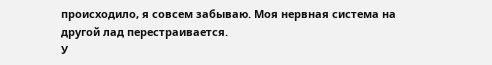происходило, я совсем забываю. Моя нервная система на другой лад перестраивается.
У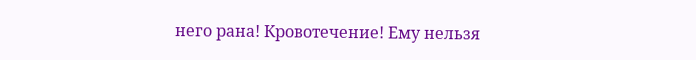него рана! Кровотечение! Ему нельзя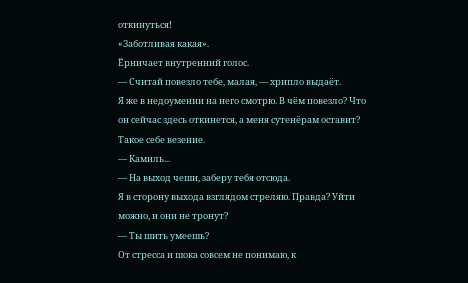откинуться!
«Заботливая какая».
Ёрничает внутренний голос.
— Считай повезло тебе, малая, — хрипло выдаёт.
Я же в недоумении на него смотрю. В чём повезло? Что он сейчас здесь откинется, а меня сутенёрам оставит? Такое себе везение.
— Камиль...
— На выход чеши, заберу тебя отсюда.
Я в сторону выхода взглядом стреляю. Правда? Уйти можно, и они не тронут?
— Ты шить умеешь?
От стресса и шока совсем не понимаю, к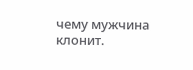чему мужчина клонит.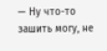— Ну что-то зашить могу, не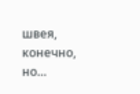швея, конечно, но…